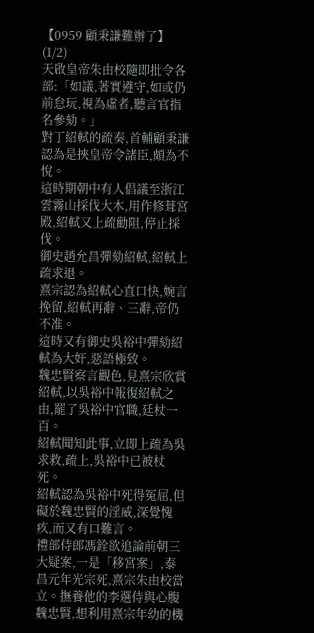【0959 顧秉謙難辦了】(1/2)
天啟皇帝朱由校隨即批令各部:「如議,著實遵守,如或仍前怠玩,視為虛者,聽言官指名參劾。」
對丁紹軾的疏奏,首輔顧秉謙認為是挾皇帝令諸臣,頗為不悅。
這時期朝中有人倡議至浙江雲霧山採伐大木,用作修葺宮殿,紹軾又上疏勸阻,停止採伐。
御史趙允昌彈劾紹軾,紹軾上疏求退。
熹宗認為紹軾心直口快,婉言挽留,紹軾再辭、三辭,帝仍不准。
這時又有御史吳裕中彈劾紹軾為大奸,惡語極致。
魏忠賢察言觀色,見熹宗欣賞紹軾,以吳裕中報復紹軾之由,罷了吳裕中官職,廷杖一百。
紹軾聞知此事,立即上疏為吳求救,疏上,吳裕中已被杖死。
紹軾認為吳裕中死得冤屈,但礙於魏忠賢的淫威,深覺愧疚,而又有口難言。
禮部侍郎馮銓欲追論前朝三大疑案,一是「移宮案」,泰昌元年光宗死,熹宗朱由校當立。撫養他的李選侍與心腹魏忠賢,想利用熹宗年幼的機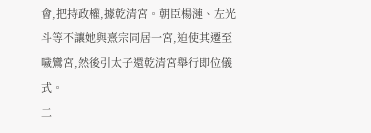會,把持政權,據乾清宮。朝臣楊漣、左光斗等不讓她與熹宗同居一宮,迫使其遷至噦鸞宮,然後引太子還乾清宮舉行即位儀式。
二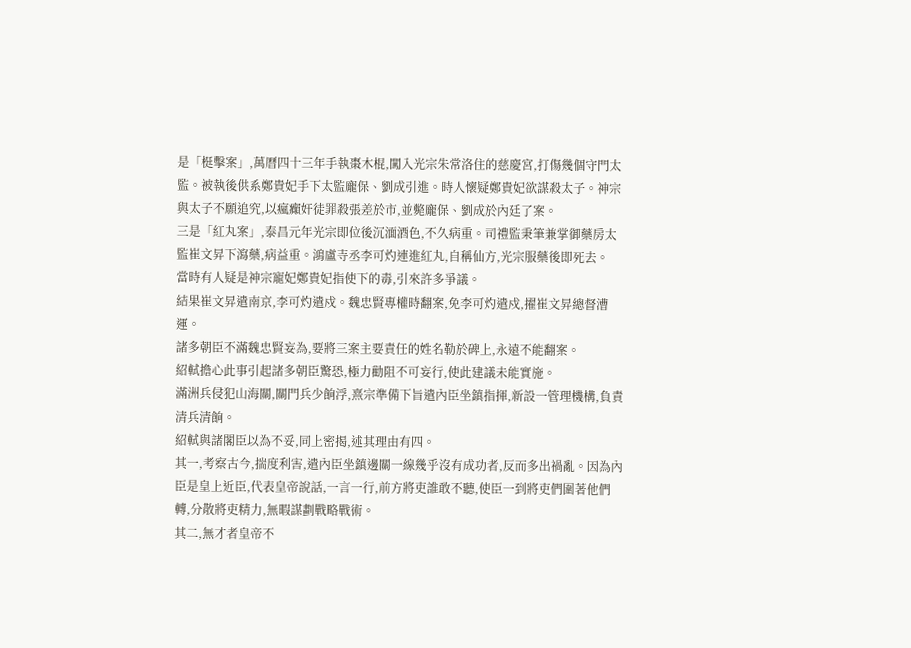是「梃擊案」,萬曆四十三年手執棗木棍,闖入光宗朱常洛住的慈慶宮,打傷幾個守門太監。被執後供系鄭貴妃手下太監龐保、劉成引進。時人懷疑鄭貴妃欲謀殺太子。神宗與太子不願追究,以瘋癲奸徒罪殺張差於市,並斃龐保、劉成於內廷了案。
三是「紅丸案」,泰昌元年光宗即位後沉湎酒色,不久病重。司禮監秉筆兼掌御藥房太監崔文昇下瀉藥,病益重。鴻盧寺丞李可灼連進紅丸,自稱仙方,光宗服藥後即死去。
當時有人疑是神宗寵妃鄭貴妃指使下的毒,引來許多爭議。
結果崔文昇遣南京,李可灼遣戍。魏忠賢專權時翻案,免李可灼遣戍,擢崔文昇總督漕運。
諸多朝臣不滿魏忠賢妄為,要將三案主要責任的姓名勒於碑上,永遠不能翻案。
紹軾擔心此事引起諸多朝臣驚恐,極力勸阻不可妄行,使此建議未能實施。
滿洲兵侵犯山海關,關門兵少餉浮,熹宗準備下旨遣內臣坐鎮指揮,新設一管理機構,負責清兵清餉。
紹軾與諸閣臣以為不妥,同上密揭,述其理由有四。
其一,考察古今,揣度利害,遣內臣坐鎮邊關一線幾乎沒有成功者,反而多出禍亂。因為內臣是皇上近臣,代表皇帝說話,一言一行,前方將吏誰敢不聽,使臣一到將吏們圍著他們轉,分散將吏精力,無暇謀劃戰略戰術。
其二,無才者皇帝不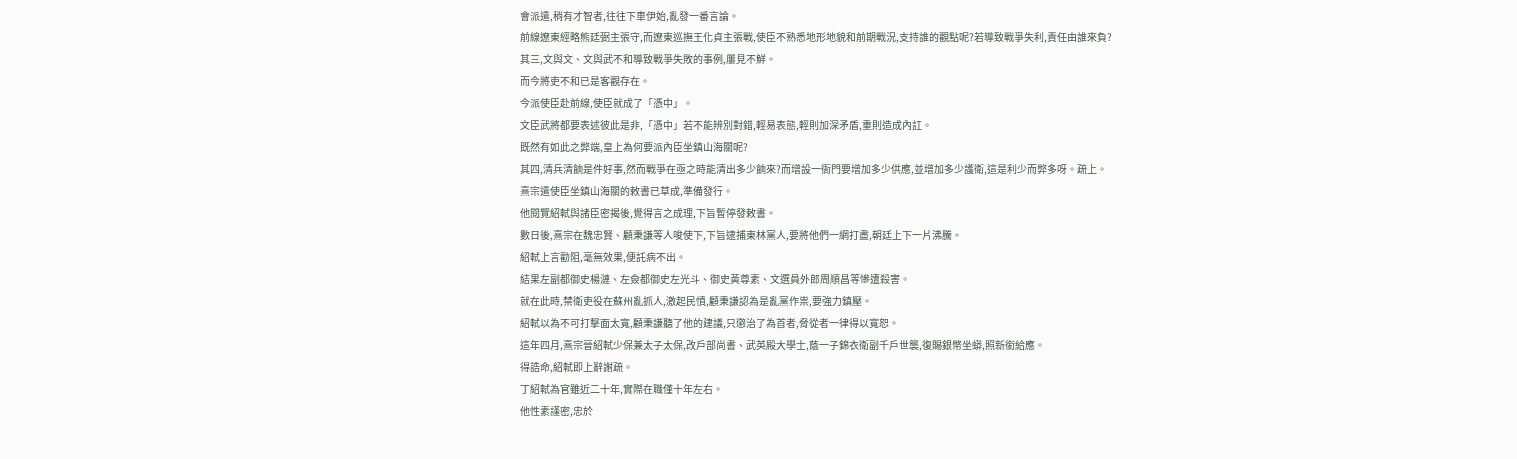會派遣,稍有才智者,往往下車伊始,亂發一番言論。
前線遼東經略熊廷弼主張守,而遼東巡撫王化貞主張戰,使臣不熟悉地形地貌和前期戰況,支持誰的觀點呢?若導致戰爭失利,責任由誰來負?
其三,文與文、文與武不和導致戰爭失敗的事例,屢見不鮮。
而今將吏不和已是客觀存在。
今派使臣赴前線,使臣就成了「憑中」。
文臣武將都要表述彼此是非,「憑中」若不能辨別對錯,輕易表態,輕則加深矛盾,重則造成內訌。
既然有如此之弊端,皇上為何要派內臣坐鎮山海關呢?
其四,清兵清餉是件好事,然而戰爭在亟之時能清出多少餉來?而增設一衙門要增加多少供應,並增加多少護衛,這是利少而弊多呀。疏上。
熹宗遣使臣坐鎮山海關的敕書已草成,準備發行。
他閱覽紹軾與諸臣密揭後,覺得言之成理,下旨暫停發敕書。
數日後,熹宗在魏忠賢、顧秉謙等人唆使下,下旨逮捕東林黨人,要將他們一網打盡,朝廷上下一片沸騰。
紹軾上言勸阻,毫無效果,便託病不出。
結果左副都御史楊漣、左僉都御史左光斗、御史黃尊素、文選員外郎周順昌等慘遭殺害。
就在此時,禁衛吏役在蘇州亂抓人,激起民憤,顧秉謙認為是亂黨作祟,要強力鎮壓。
紹軾以為不可打擊面太寬,顧秉謙聽了他的建議,只懲治了為首者,脅從者一律得以寬恕。
這年四月,熹宗晉紹軾少保兼太子太保,改戶部尚書、武英殿大學士,蔭一子錦衣衛副千戶世襲,復賜銀幣坐蟒,照新銜給應。
得誥命,紹軾即上辭謝疏。
丁紹軾為官雖近二十年,實際在職僅十年左右。
他性素謹密,忠於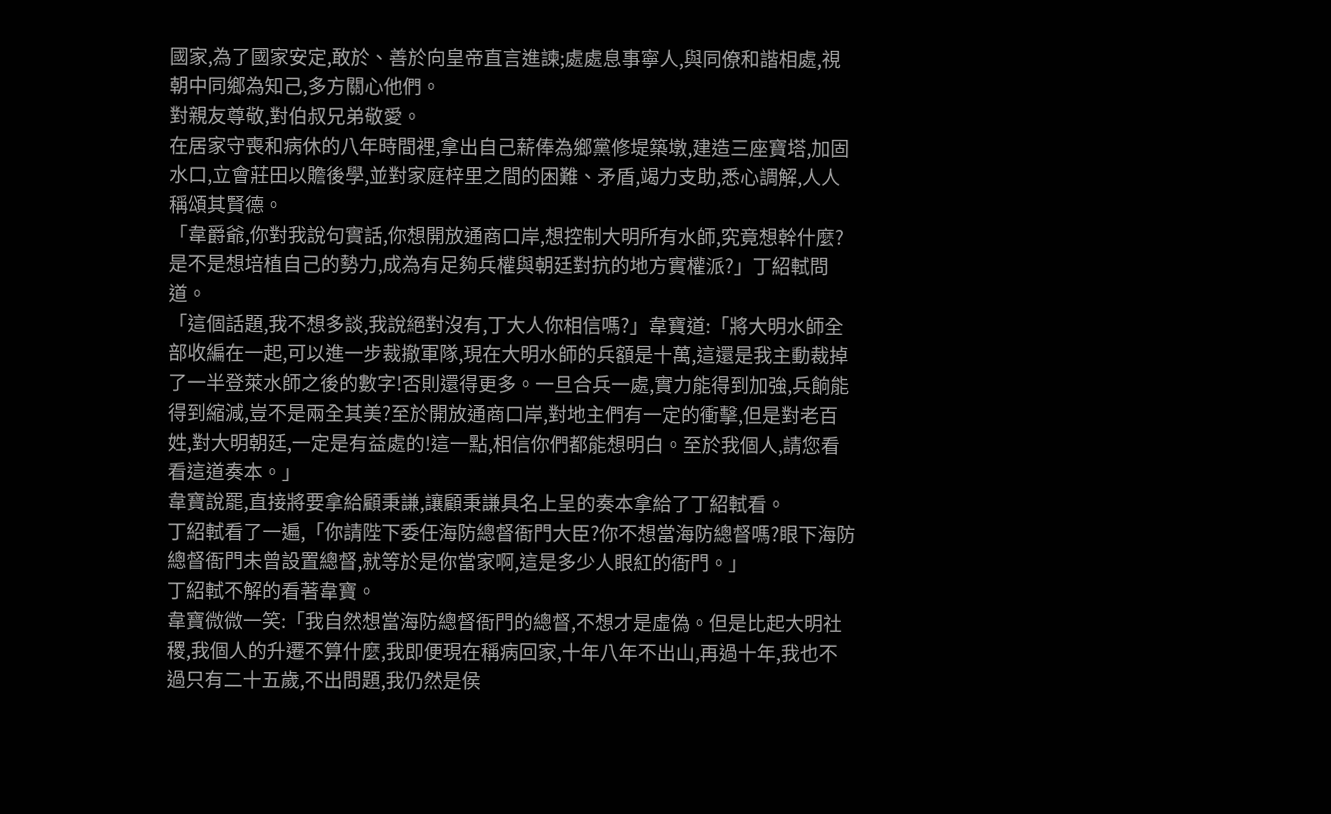國家,為了國家安定,敢於、善於向皇帝直言進諫;處處息事寧人,與同僚和諧相處,視朝中同鄉為知己,多方關心他們。
對親友尊敬,對伯叔兄弟敬愛。
在居家守喪和病休的八年時間裡,拿出自己薪俸為鄉黨修堤築墩,建造三座寶塔,加固水口,立會莊田以贍後學,並對家庭梓里之間的困難、矛盾,竭力支助,悉心調解,人人稱頌其賢德。
「韋爵爺,你對我說句實話,你想開放通商口岸,想控制大明所有水師,究竟想幹什麼?是不是想培植自己的勢力,成為有足夠兵權與朝廷對抗的地方實權派?」丁紹軾問道。
「這個話題,我不想多談,我說絕對沒有,丁大人你相信嗎?」韋寶道:「將大明水師全部收編在一起,可以進一步裁撤軍隊,現在大明水師的兵額是十萬,這還是我主動裁掉了一半登萊水師之後的數字!否則還得更多。一旦合兵一處,實力能得到加強,兵餉能得到縮減,豈不是兩全其美?至於開放通商口岸,對地主們有一定的衝擊,但是對老百姓,對大明朝廷,一定是有益處的!這一點,相信你們都能想明白。至於我個人,請您看看這道奏本。」
韋寶說罷,直接將要拿給顧秉謙,讓顧秉謙具名上呈的奏本拿給了丁紹軾看。
丁紹軾看了一遍,「你請陛下委任海防總督衙門大臣?你不想當海防總督嗎?眼下海防總督衙門未曾設置總督,就等於是你當家啊,這是多少人眼紅的衙門。」
丁紹軾不解的看著韋寶。
韋寶微微一笑:「我自然想當海防總督衙門的總督,不想才是虛偽。但是比起大明社稷,我個人的升遷不算什麼,我即便現在稱病回家,十年八年不出山,再過十年,我也不過只有二十五歲,不出問題,我仍然是侯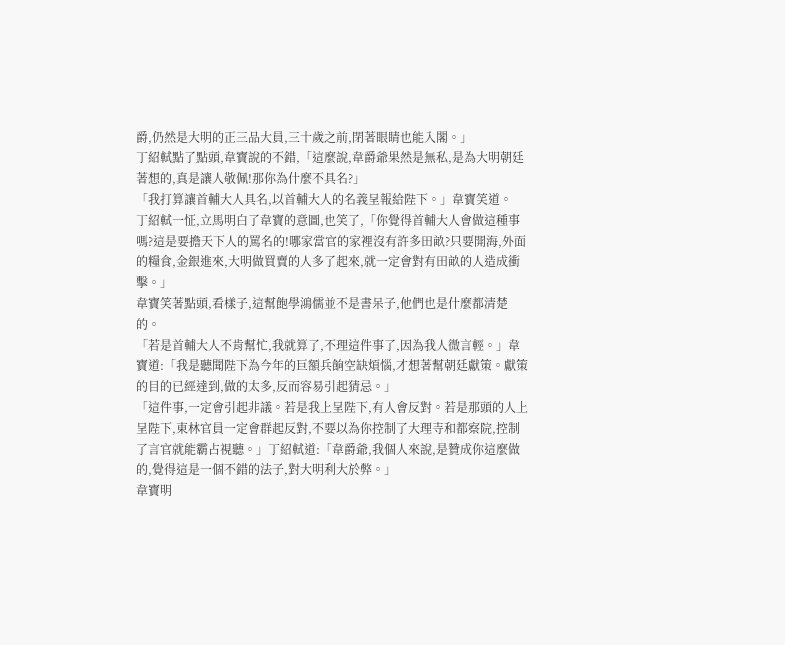爵,仍然是大明的正三品大員,三十歲之前,閉著眼睛也能入閣。」
丁紹軾點了點頭,韋寶說的不錯,「這麼說,韋爵爺果然是無私,是為大明朝廷著想的,真是讓人敬佩!那你為什麼不具名?」
「我打算讓首輔大人具名,以首輔大人的名義呈報給陛下。」韋寶笑道。
丁紹軾一怔,立馬明白了韋寶的意圖,也笑了,「你覺得首輔大人會做這種事嗎?這是要擔天下人的罵名的!哪家當官的家裡沒有許多田畝?只要開海,外面的糧食,金銀進來,大明做買賣的人多了起來,就一定會對有田畝的人造成衝擊。」
韋寶笑著點頭,看樣子,這幫飽學鴻儒並不是書呆子,他們也是什麼都清楚的。
「若是首輔大人不肯幫忙,我就算了,不理這件事了,因為我人微言輕。」韋寶道:「我是聽聞陛下為今年的巨額兵餉空缺煩惱,才想著幫朝廷獻策。獻策的目的已經達到,做的太多,反而容易引起猜忌。」
「這件事,一定會引起非議。若是我上呈陛下,有人會反對。若是那頭的人上呈陛下,東林官員一定會群起反對,不要以為你控制了大理寺和都察院,控制了言官就能霸占視聽。」丁紹軾道:「韋爵爺,我個人來說,是贊成你這麼做的,覺得這是一個不錯的法子,對大明利大於弊。」
韋寶明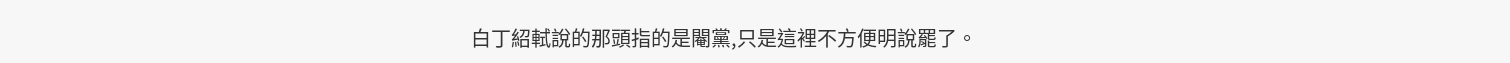白丁紹軾說的那頭指的是閹黨,只是這裡不方便明說罷了。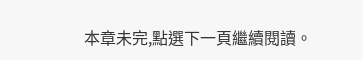本章未完,點選下一頁繼續閱讀。